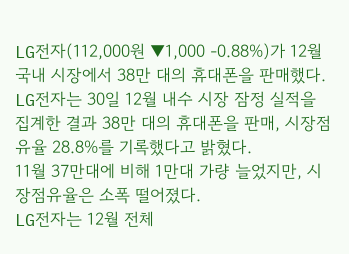LG전자(112,000원 ▼1,000 -0.88%)가 12월 국내 시장에서 38만 대의 휴대폰을 판매했다.
LG전자는 30일 12월 내수 시장 잠정 실적을 집계한 결과 38만 대의 휴대폰을 판매, 시장점유율 28.8%를 기록했다고 밝혔다.
11월 37만대에 비해 1만대 가량 늘었지만, 시장점유율은 소폭 떨어졌다.
LG전자는 12월 전체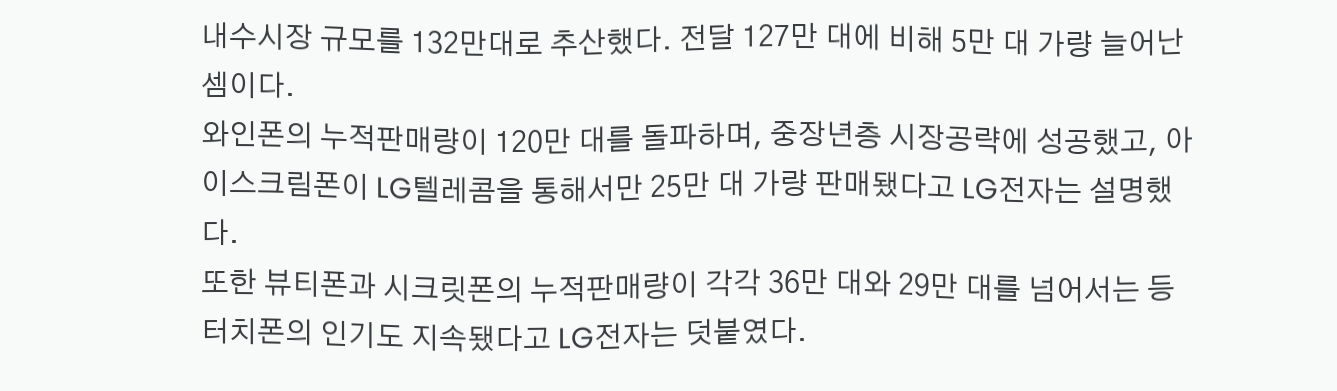내수시장 규모를 132만대로 추산했다. 전달 127만 대에 비해 5만 대 가량 늘어난 셈이다.
와인폰의 누적판매량이 120만 대를 돌파하며, 중장년층 시장공략에 성공했고, 아이스크림폰이 LG텔레콤을 통해서만 25만 대 가량 판매됐다고 LG전자는 설명했다.
또한 뷰티폰과 시크릿폰의 누적판매량이 각각 36만 대와 29만 대를 넘어서는 등 터치폰의 인기도 지속됐다고 LG전자는 덧붙였다.